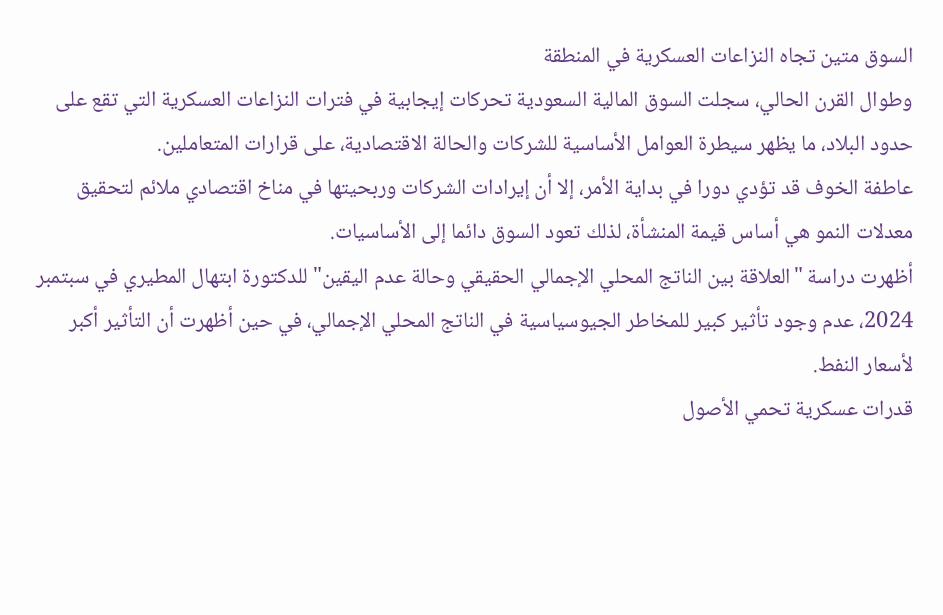السوق متين تجاه النزاعات العسكرية في المنطقة
وطوال القرن الحالي، سجلت السوق المالية السعودية تحركات إيجابية في فترات النزاعات العسكرية التي تقع على حدود البلاد، ما يظهر سيطرة العوامل الأساسية للشركات والحالة الاقتصادية، على قرارات المتعاملين.
عاطفة الخوف قد تؤدي دورا في بداية الأمر، إلا أن إيرادات الشركات وربحيتها في مناخ اقتصادي ملائم لتحقيق معدلات النمو هي أساس قيمة المنشأة، لذلك تعود السوق دائما إلى الأساسيات.
أظهرت دراسة "العلاقة بين الناتج المحلي الإجمالي الحقيقي وحالة عدم اليقين" للدكتورة ابتهال المطيري في سبتمبر 2024، عدم وجود تأثير كبير للمخاطر الجيوسياسية في الناتج المحلي الإجمالي، في حين أظهرت أن التأثير أكبر لأسعار النفط.
قدرات عسكرية تحمي الأصول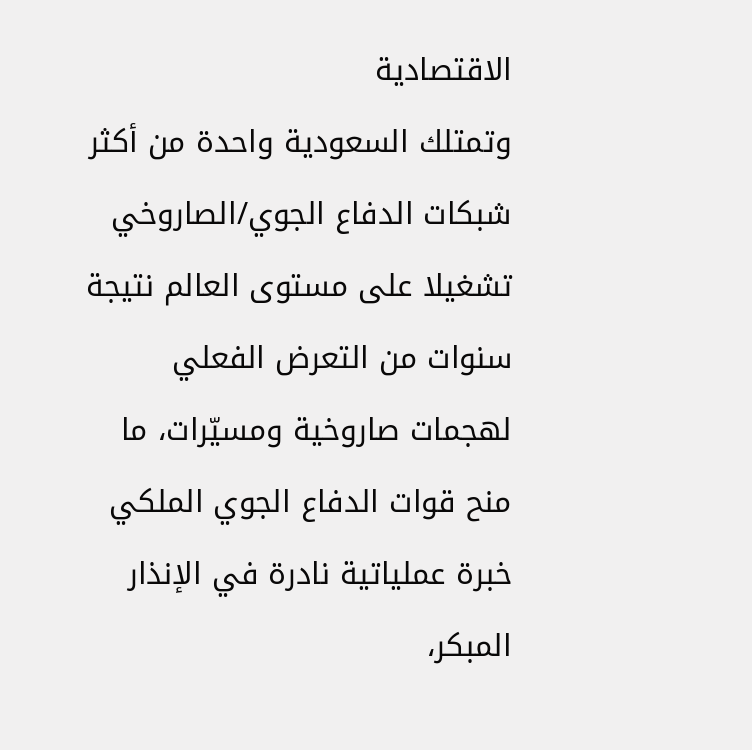الاقتصادية
وتمتلك السعودية واحدة من أكثر شبكات الدفاع الجوي/الصاروخي تشغيلا على مستوى العالم نتيجة سنوات من التعرض الفعلي لهجمات صاروخية ومسيّرات، ما منح قوات الدفاع الجوي الملكي خبرة عملياتية نادرة في الإنذار المبكر،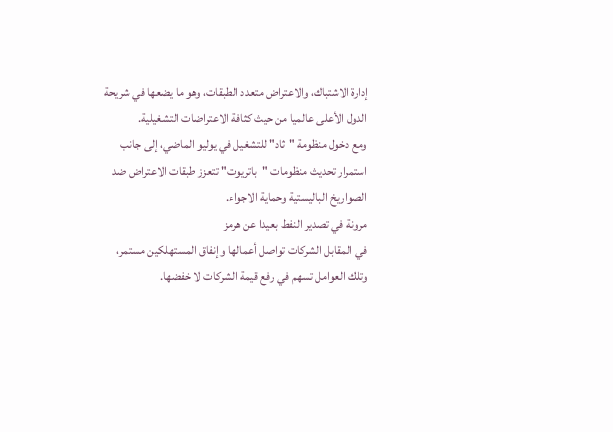إدارة الاشتباك، والاعتراض متعدد الطبقات، وهو ما يضعها في شريحة الدول الأعلى عالميا من حيث كثافة الاعتراضات التشغيلية.
ومع دخول منظومة "ثاد" للتشغيل في يوليو الماضي، إلى جانب استمرار تحديث منظومات "باتريوت" تتعزز طبقات الاعتراض ضد الصواريخ الباليستية وحماية الاجواء.
مرونة في تصدير النفط بعيدا عن هرمز
في المقابل الشركات تواصل أعمالها وإنفاق المستهلكين مستمر، وتلك العوامل تسهم في رفع قيمة الشركات لا خفضها.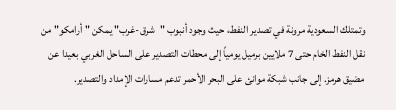وتمتلك السعودية مرونة في تصدير النفط، حيث وجود أنبوب "شرق-غرب" يمكن "أرامكو" من نقل النفط الخام حتى 7 ملايين برميل يومياً إلى محطات التصدير على الساحل الغربي بعيدا عن مضيق هرمز. إلى جانب شبكة موانئ على البحر الأحمر تدعم مسارات الإمداد والتصدير.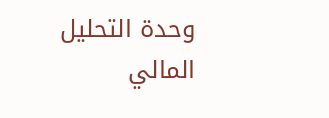وحدة التحليل المالي